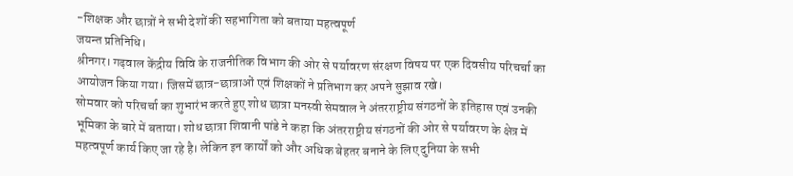-शिक्षक और छात्रों ने सभी देशों की सहभागिता को बताया महत्वपूर्ण
जयन्त प्रतिनिधि।
श्रीनगर। गढ़वाल केंद्रीय विवि के राजनीतिक विभाग की ओर से पर्यावरण संरक्षण विषय पर एक दिवसीय परिचर्चा का आयोजन किया गया। जिसमें छात्र-छात्राओं एवं शिक्षकों ने प्रतिभाग कर अपने सुझाव रखे।
सोमवार को परिचर्चा का शुभारंभ करते हुए शोध छात्रा मनस्वी सेमवाल ने अंतरराष्ट्रीय संगठनों के इतिहास एवं उनकी भूमिका के बारे में बताया। शोध छात्रा शिवानी पांडे ने कहा कि अंतरराष्ट्रीय संगठनों की ओर से पर्यावरण के क्षेत्र में महत्वपूर्ण कार्य किए जा रहे है। लेकिन इन कार्यों को और अधिक बेहतर बनाने के लिए दुनिया के सभी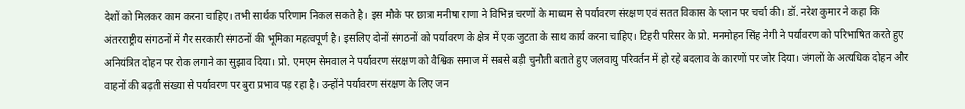देशों को मिलकर काम करना चाहिए। तभी सार्थक परिणाम निकल सकते है। इस मौके पर छात्रा मनीषा राणा ने विभिन्न चरणों के माध्यम से पर्यावरण संरक्षण एवं सतत विकास के प्लान पर चर्चा की। डॉ. नरेश कुमार ने कहा कि अंतरराष्ट्रीय संगठनों में गैर सरकारी संगठनों की भूमिका महत्वपूर्ण है। इसलिए दोनों संगठनों को पर्यावरण के क्षेत्र में एक जुटता के साथ कार्य करना चाहिए। टिहरी परिसर के प्रो. मनमोहन सिंह नेगी ने पर्यावरण को परिभाषित करते हुए अनियंत्रित दोहन पर रोक लगाने का सुझाव दिया। प्रो. एमएम सेमवाल ने पर्यावरण संरक्षण को वैश्विक समाज में सबसे बड़ी चुनौती बताते हुए जलवायु परिवर्तन में हो रहे बदलाव के कारणों पर जोर दिया। जंगलों के अत्यधिक दोहन और वाहनों की बढ़ती संख्या से पर्यावरण पर बुरा प्रभाव पड़ रहा है। उन्होंने पर्यावरण संरक्षण के लिए जन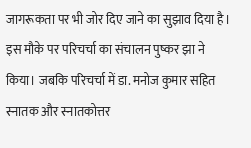जागरूकता पर भी जोर दिए जाने का सुझाव दिया है। इस मौके पर परिचर्चा का संचालन पुष्कर झा ने किया। जबकि परिचर्चा में डा. मनोज कुमार सहित स्नातक और स्नातकोत्तर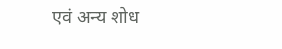एवं अन्य शोध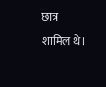छात्र शामिल थे।